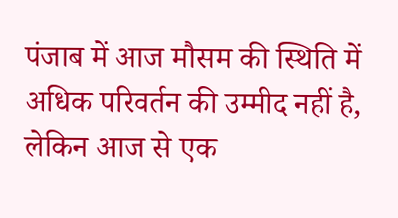पंजाब में आज मौसम की स्थिति में अधिक परिवर्तन की उम्मीद नहीं है, लेकिन आज से एक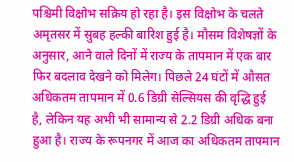पश्चिमी विक्षोभ सक्रिय हो रहा है। इस विक्षोभ के चलते अमृतसर में सुबह हल्की बारिश हुई है। मौसम विशेषज्ञों के अनुसार, आने वाले दिनों में राज्य के तापमान में एक बार फिर बदलाव देखने को मिलेग। पिछले 24 घंटों में औसत अधिकतम तापमान में 0.6 डिग्री सेल्सियस की वृद्धि हुई है, लेकिन यह अभी भी सामान्य से 2.2 डिग्री अधिक बना हुआ है। राज्य के रूपनगर में आज का अधिकतम तापमान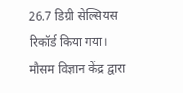26.7 डिग्री सेल्सियस रिकॉर्ड किया गया।
मौसम विज्ञान केंद्र द्वारा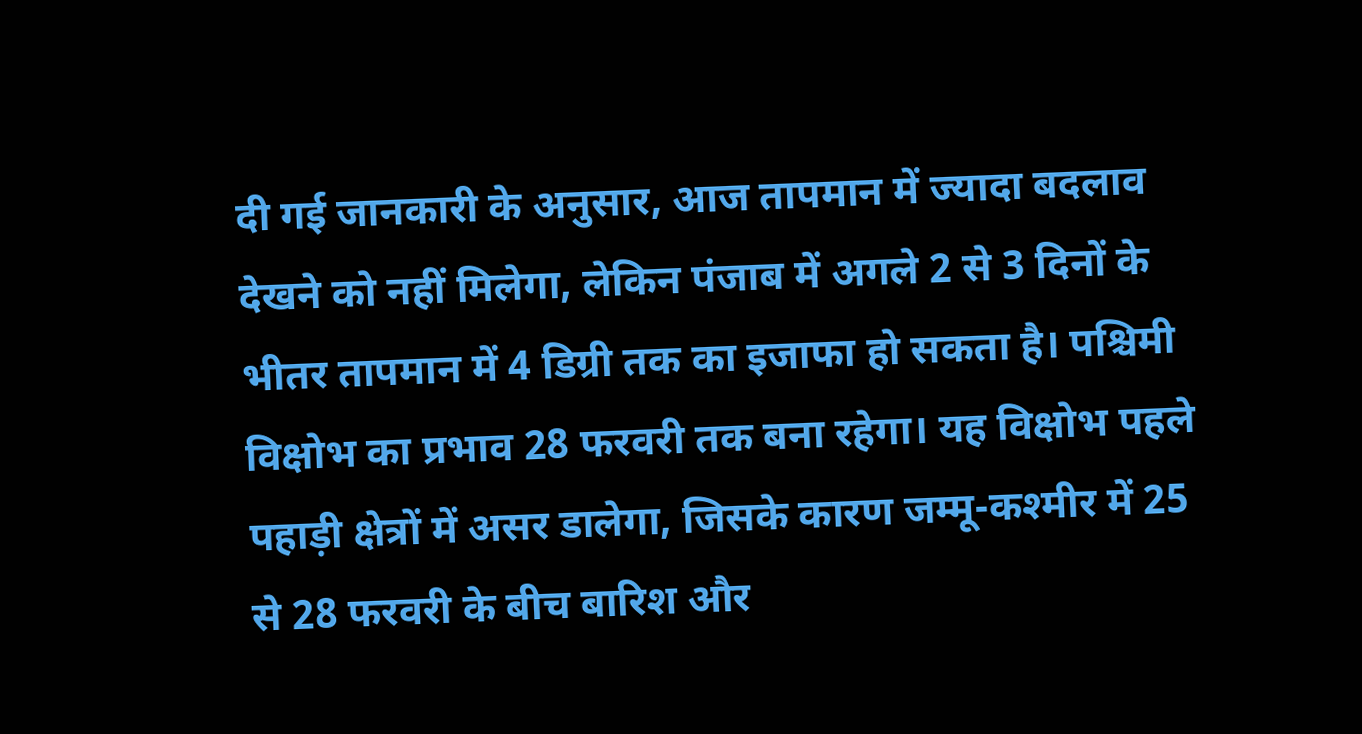दी गई जानकारी के अनुसार, आज तापमान में ज्यादा बदलाव देखने को नहीं मिलेगा, लेकिन पंजाब में अगले 2 से 3 दिनों के भीतर तापमान में 4 डिग्री तक का इजाफा हो सकता है। पश्चिमी विक्षोभ का प्रभाव 28 फरवरी तक बना रहेगा। यह विक्षोभ पहले पहाड़ी क्षेत्रों में असर डालेगा, जिसके कारण जम्मू-कश्मीर में 25 से 28 फरवरी के बीच बारिश और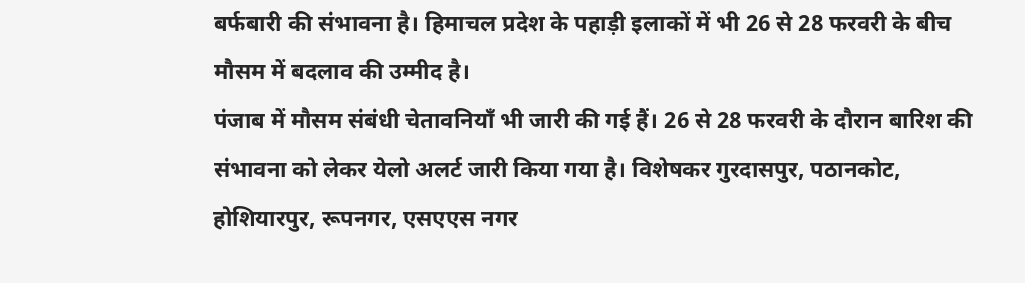बर्फबारी की संभावना है। हिमाचल प्रदेश के पहाड़ी इलाकों में भी 26 से 28 फरवरी के बीच मौसम में बदलाव की उम्मीद है।
पंजाब में मौसम संबंधी चेतावनियाँ भी जारी की गई हैं। 26 से 28 फरवरी के दौरान बारिश की संभावना को लेकर येलो अलर्ट जारी किया गया है। विशेषकर गुरदासपुर, पठानकोट, होशियारपुर, रूपनगर, एसएएस नगर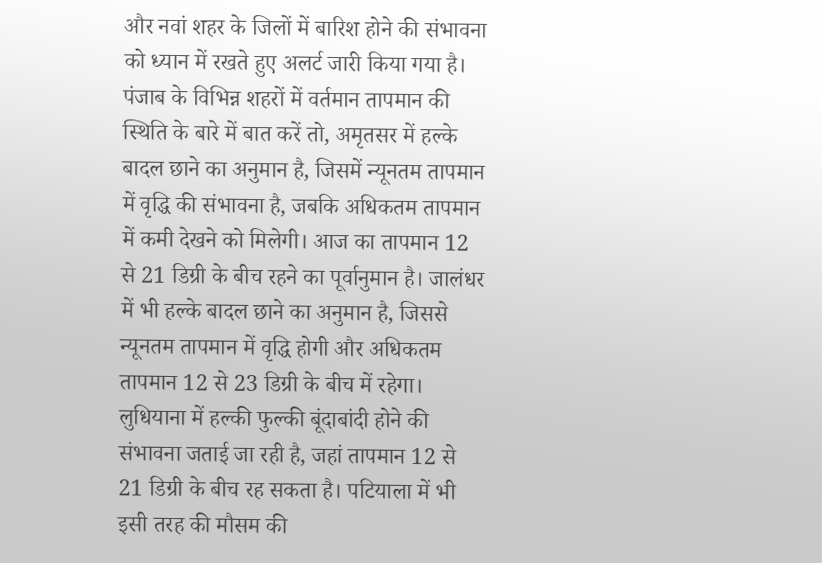और नवां शहर के जिलों में बारिश होने की संभावना को ध्यान में रखते हुए अलर्ट जारी किया गया है।
पंजाब के विभिन्न शहरों में वर्तमान तापमान की स्थिति के बारे में बात करें तो, अमृतसर में हल्के बादल छाने का अनुमान है, जिसमें न्यूनतम तापमान में वृद्धि की संभावना है, जबकि अधिकतम तापमान में कमी देखने को मिलेगी। आज का तापमान 12 से 21 डिग्री के बीच रहने का पूर्वानुमान है। जालंधर में भी हल्के बादल छाने का अनुमान है, जिससे न्यूनतम तापमान में वृद्धि होगी और अधिकतम तापमान 12 से 23 डिग्री के बीच में रहेगा।
लुधियाना में हल्की फुल्की बूंदाबांदी होने की संभावना जताई जा रही है, जहां तापमान 12 से 21 डिग्री के बीच रह सकता है। पटियाला में भी इसी तरह की मौसम की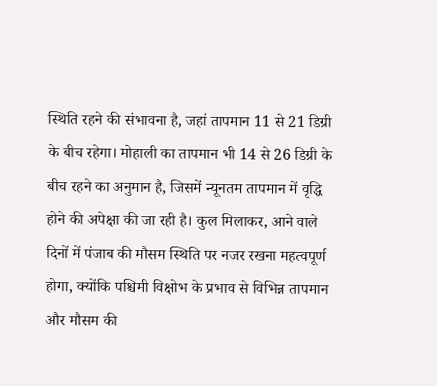स्थिति रहने की संभावना है, जहां तापमान 11 से 21 डिग्री के बीच रहेगा। मोहाली का तापमान भी 14 से 26 डिग्री के बीच रहने का अनुमान है, जिसमें न्यूनतम तापमान में वृद्धि होने की अपेक्षा की जा रही है। कुल मिलाकर, आने वाले दिनों में पंजाब की मौसम स्थिति पर नजर रखना महत्वपूर्ण होगा, क्योंकि पश्चिमी विक्षोभ के प्रभाव से विभिन्न तापमान और मौसम की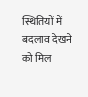स्थितियों में बदलाव देखने को मिल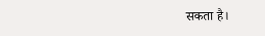सकता है।